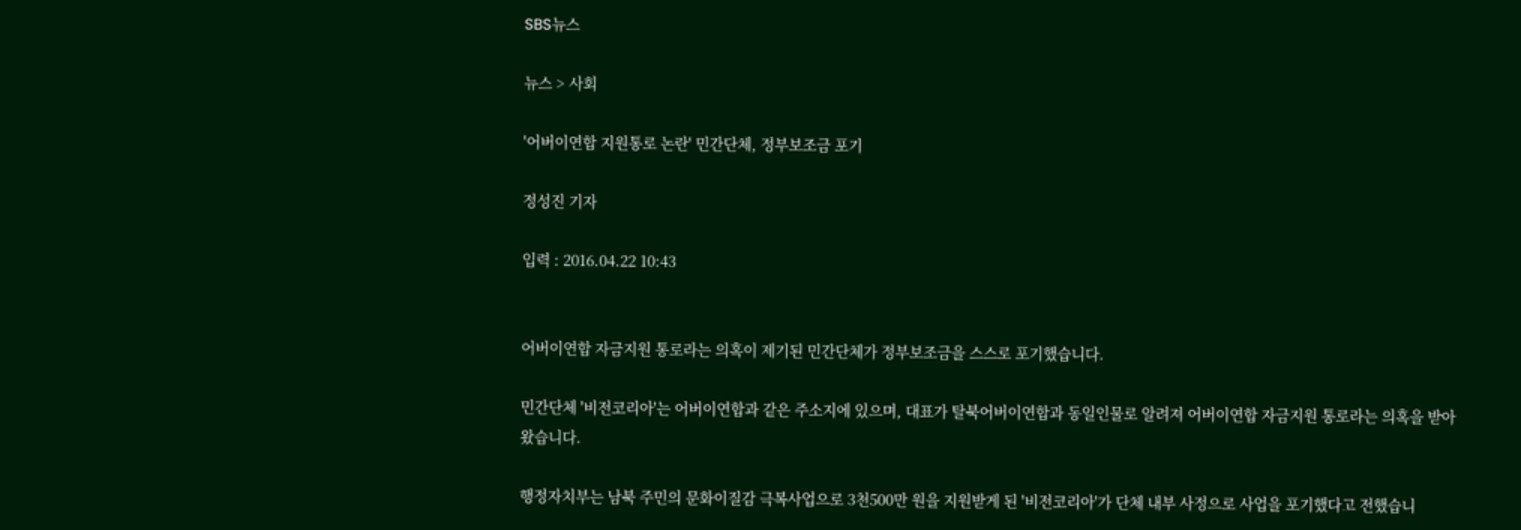SBS뉴스

뉴스 > 사회

'어버이연합 지원통로 논란' 민간단체, 정부보조금 포기

정성진 기자

입력 : 2016.04.22 10:43


어버이연합 자금지원 통로라는 의혹이 제기된 민간단체가 정부보조금을 스스로 포기했습니다.

민간단체 '비전코리아'는 어버이연합과 같은 주소지에 있으며, 대표가 탈북어버이연합과 동일인물로 알려져 어버이연합 자금지원 통로라는 의혹을 받아왔습니다.

행정자치부는 남북 주민의 문화이질감 극복사업으로 3천500만 원을 지원받게 된 '비전코리아'가 단체 내부 사정으로 사업을 포기했다고 전했습니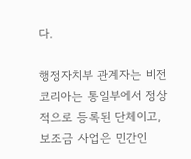다.

행정자치부 관계자는 비전코리아는 통일부에서 정상적으로 등록된 단체이고, 보조금 사업은 민간인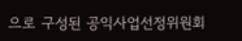으로 구성된 공익사업선정위원회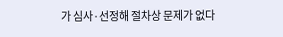가 심사·선정해 절차상 문제가 없다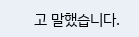고 말했습니다.